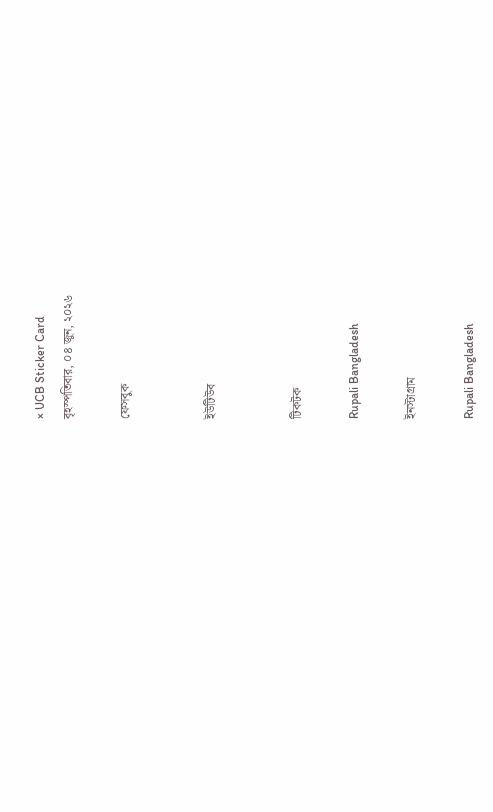× UCB Sticker Card
বৃহস্পতিবার, ০৪ জুন, ২০২৬

ফেসবুক


ইউটিউব


টিকটক

Rupali Bangladesh

ইনস্টাগ্রাম

Rupali Bangladesh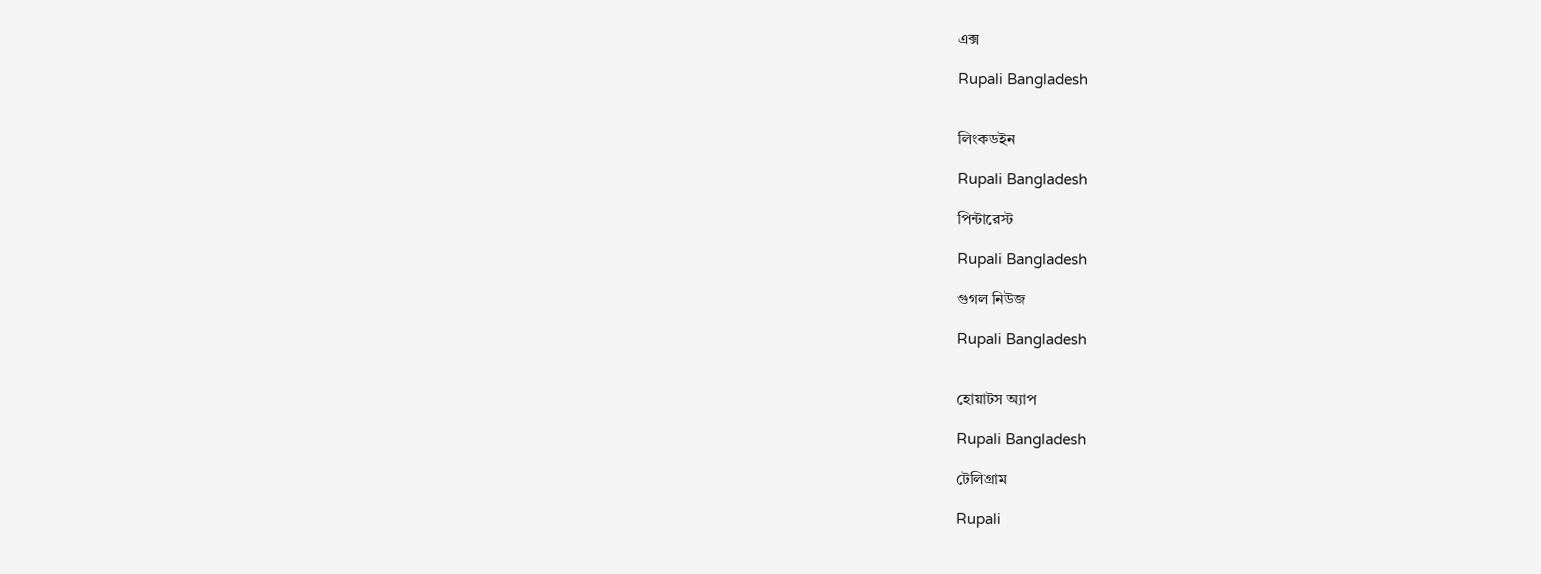এক্স

Rupali Bangladesh


লিংকডইন

Rupali Bangladesh

পিন্টারেস্ট

Rupali Bangladesh

গুগল নিউজ

Rupali Bangladesh


হোয়াটস অ্যাপ

Rupali Bangladesh

টেলিগ্রাম

Rupali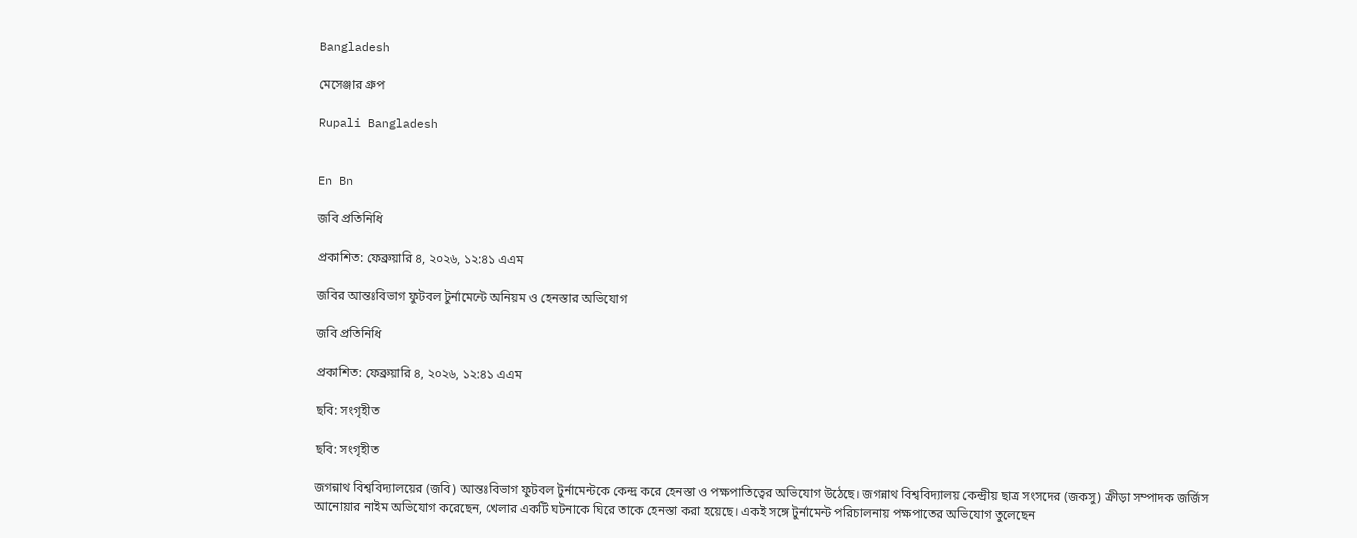Bangladesh

মেসেঞ্জার গ্রুপ

Rupali Bangladesh


En Bn

জবি প্রতিনিধি

প্রকাশিত: ফেব্রুয়ারি ৪, ২০২৬, ১২:৪১ এএম

জবির আন্তঃবিভাগ ফুটবল টুর্নামেন্টে অনিয়ম ও হেনস্তার অভিযোগ

জবি প্রতিনিধি

প্রকাশিত: ফেব্রুয়ারি ৪, ২০২৬, ১২:৪১ এএম

ছবি: সংগৃহীত

ছবি: সংগৃহীত

জগন্নাথ বিশ্ববিদ্যালয়ের (জবি) আন্তঃবিভাগ ফুটবল টুর্নামেন্টকে কেন্দ্র করে হেনস্তা ও পক্ষপাতিত্বের অভিযোগ উঠেছে। জগন্নাথ বিশ্ববিদ্যালয় কেন্দ্রীয় ছাত্র সংসদের (জকসু) ক্রীড়া সম্পাদক জর্জিস আনোয়ার নাইম অভিযোগ করেছেন, খেলার একটি ঘটনাকে ঘিরে তাকে হেনস্তা করা হয়েছে। একই সঙ্গে টুর্নামেন্ট পরিচালনায় পক্ষপাতের অভিযোগ তুলেছেন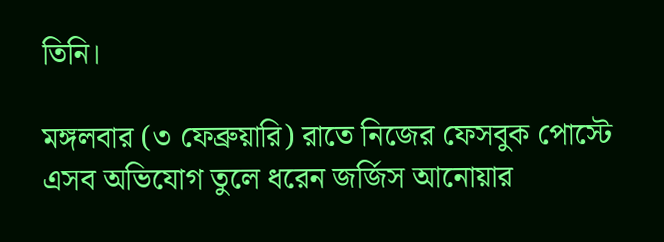তিনি।

মঙ্গলবার (৩ ফেব্রুয়ারি) রাতে নিজের ফেসবুক পোস্টে এসব অভিযোগ তুলে ধরেন জর্জিস আনোয়ার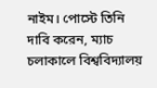নাইম। পোস্টে তিনি দাবি করেন, ম্যাচ চলাকালে বিশ্ববিদ্যালয়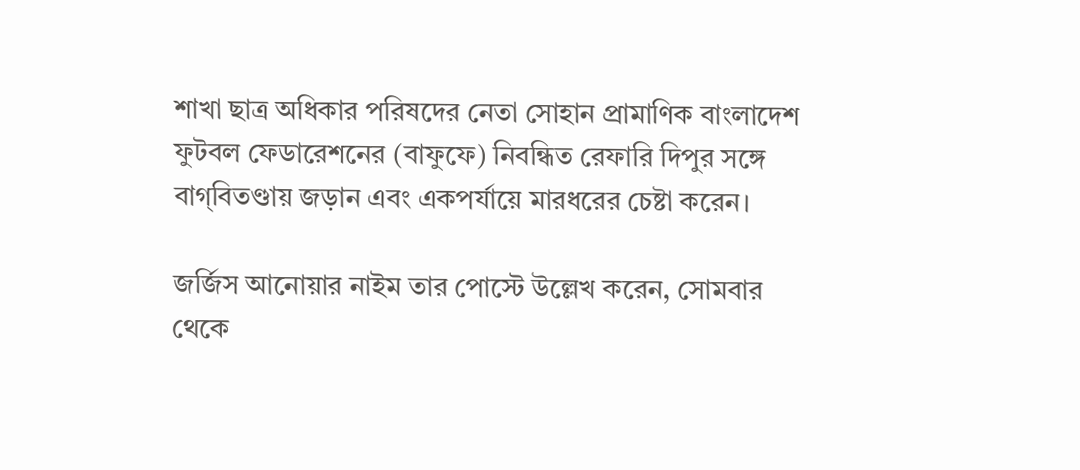শাখা ছাত্র অধিকার পরিষদের নেতা সোহান প্রামাণিক বাংলাদেশ ফুটবল ফেডারেশনের (বাফুফে) নিবন্ধিত রেফারি দিপুর সঙ্গে বাগ্‌বিতণ্ডায় জড়ান এবং একপর্যায়ে মারধরের চেষ্টা করেন।

জর্জিস আনোয়ার নাইম তার পোস্টে উল্লেখ করেন, সোমবার থেকে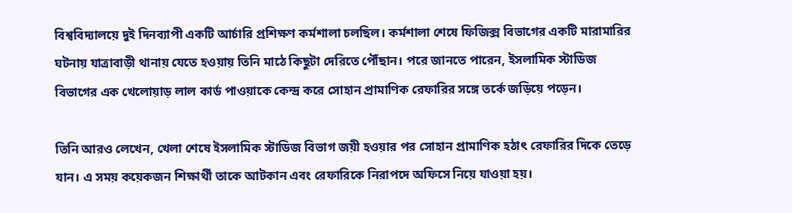বিশ্ববিদ্যালয়ে দুই দিনব্যাপী একটি আর্চারি প্রশিক্ষণ কর্মশালা চলছিল। কর্মশালা শেষে ফিজিক্স বিভাগের একটি মারামারির ঘটনায় যাত্রাবাড়ী থানায় যেতে হওয়ায় তিনি মাঠে কিছুটা দেরিতে পৌঁছান। পরে জানতে পারেন, ইসলামিক স্টাডিজ বিভাগের এক খেলোয়াড় লাল কার্ড পাওয়াকে কেন্দ্র করে সোহান প্রামাণিক রেফারির সঙ্গে তর্কে জড়িয়ে পড়েন।

তিনি আরও লেখেন, খেলা শেষে ইসলামিক স্টাডিজ বিভাগ জয়ী হওয়ার পর সোহান প্রামাণিক হঠাৎ রেফারির দিকে তেড়ে যান। এ সময় কয়েকজন শিক্ষার্থী তাকে আটকান এবং রেফারিকে নিরাপদে অফিসে নিয়ে যাওয়া হয়।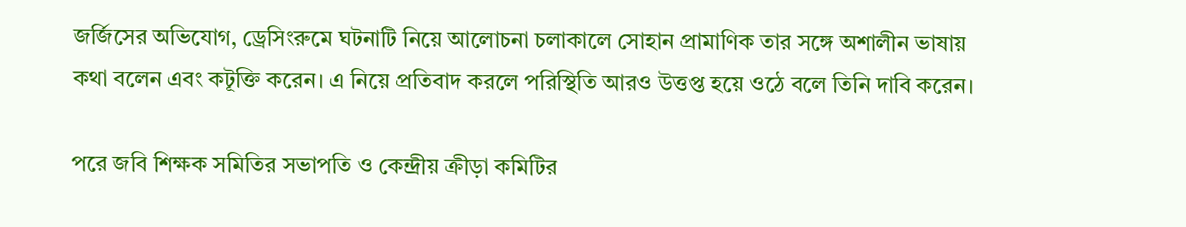জর্জিসের অভিযোগ, ড্রেসিংরুমে ঘটনাটি নিয়ে আলোচনা চলাকালে সোহান প্রামাণিক তার সঙ্গে অশালীন ভাষায় কথা বলেন এবং কটূক্তি করেন। এ নিয়ে প্রতিবাদ করলে পরিস্থিতি আরও উত্তপ্ত হয়ে ওঠে বলে তিনি দাবি করেন।

পরে জবি শিক্ষক সমিতির সভাপতি ও কেন্দ্রীয় ক্রীড়া কমিটির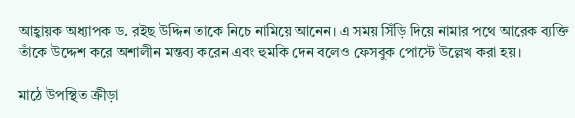আহ্বায়ক অধ্যাপক ড. রইছ উদ্দিন তাকে নিচে নামিয়ে আনেন। এ সময় সিঁড়ি দিয়ে নামার পথে আরেক ব্যক্তি তাঁকে উদ্দেশ করে অশালীন মন্তব্য করেন এবং হুমকি দেন বলেও ফেসবুক পোস্টে উল্লেখ করা হয়।

মাঠে উপস্থিত ক্রীড়া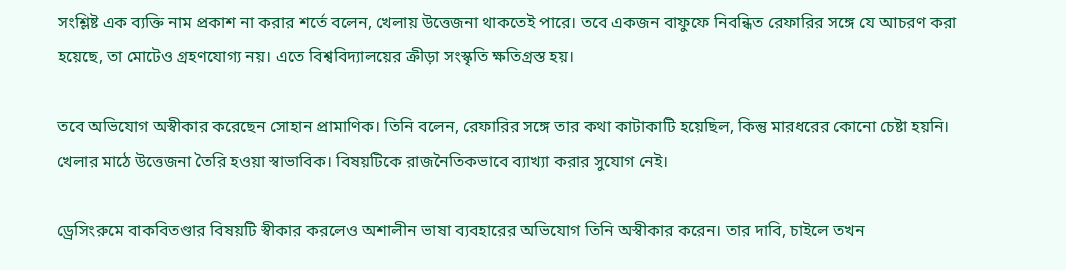সংশ্লিষ্ট এক ব্যক্তি নাম প্রকাশ না করার শর্তে বলেন, খেলায় উত্তেজনা থাকতেই পারে। তবে একজন বাফুফে নিবন্ধিত রেফারির সঙ্গে যে আচরণ করা হয়েছে, তা মোটেও গ্রহণযোগ্য নয়। এতে বিশ্ববিদ্যালয়ের ক্রীড়া সংস্কৃতি ক্ষতিগ্রস্ত হয়।

তবে অভিযোগ অস্বীকার করেছেন সোহান প্রামাণিক। তিনি বলেন, রেফারির সঙ্গে তার কথা কাটাকাটি হয়েছিল, কিন্তু মারধরের কোনো চেষ্টা হয়নি। খেলার মাঠে উত্তেজনা তৈরি হওয়া স্বাভাবিক। বিষয়টিকে রাজনৈতিকভাবে ব্যাখ্যা করার সুযোগ নেই।

ড্রেসিংরুমে বাকবিতণ্ডার বিষয়টি স্বীকার করলেও অশালীন ভাষা ব্যবহারের অভিযোগ তিনি অস্বীকার করেন। তার দাবি, চাইলে তখন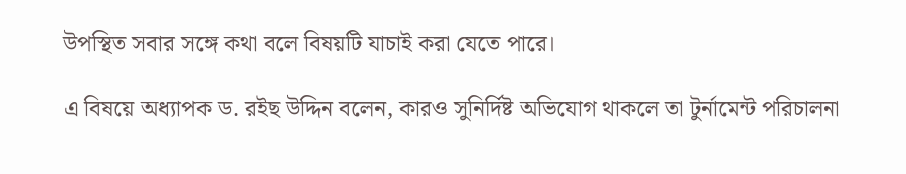উপস্থিত সবার সঙ্গে কথা বলে বিষয়টি যাচাই করা যেতে পারে।

এ বিষয়ে অধ্যাপক ড. রইছ উদ্দিন বলেন, কারও সুনির্দিষ্ট অভিযোগ থাকলে তা টুর্নামেন্ট পরিচালনা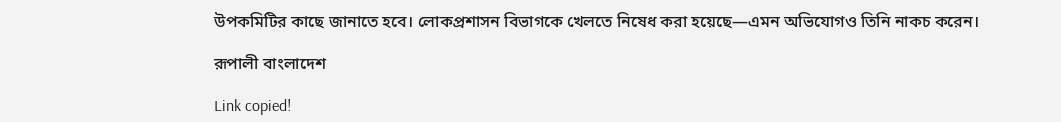উপকমিটির কাছে জানাতে হবে। লোকপ্রশাসন বিভাগকে খেলতে নিষেধ করা হয়েছে—এমন অভিযোগও তিনি নাকচ করেন।

রূপালী বাংলাদেশ

Link copied!